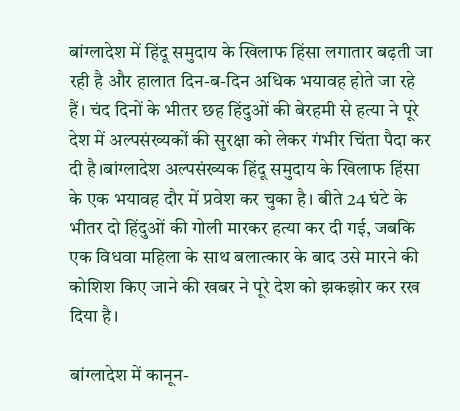बांग्लादेश में हिंदू समुदाय के खिलाफ हिंसा लगातार बढ़ती जा रही है और हालात दिन-ब-दिन अधिक भयावह होते जा रहे हैं। चंद दिनों के भीतर छह हिंदुओं की बेरहमी से हत्या ने पूरे देश में अल्पसंख्यकों की सुरक्षा को लेकर गंभीर चिंता पैदा कर दी है।बांग्लादेश अल्पसंख्यक हिंदू समुदाय के खिलाफ हिंसा के एक भयावह दौर में प्रवेश कर चुका है। बीते 24 घंटे के भीतर दो हिंदुओं की गोली मारकर हत्या कर दी गई, जबकि एक विधवा महिला के साथ बलात्कार के बाद उसे मारने की कोशिश किए जाने की खबर ने पूरे देश को झकझोर कर रख दिया है।

बांग्लादेश में कानून-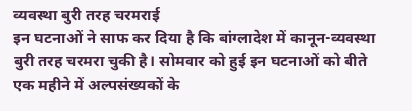व्यवस्था बुरी तरह चरमराई
इन घटनाओं ने साफ कर दिया है कि बांग्लादेश में कानून-व्यवस्था बुरी तरह चरमरा चुकी है। सोमवार को हुई इन घटनाओं को बीते एक महीने में अल्पसंख्यकों के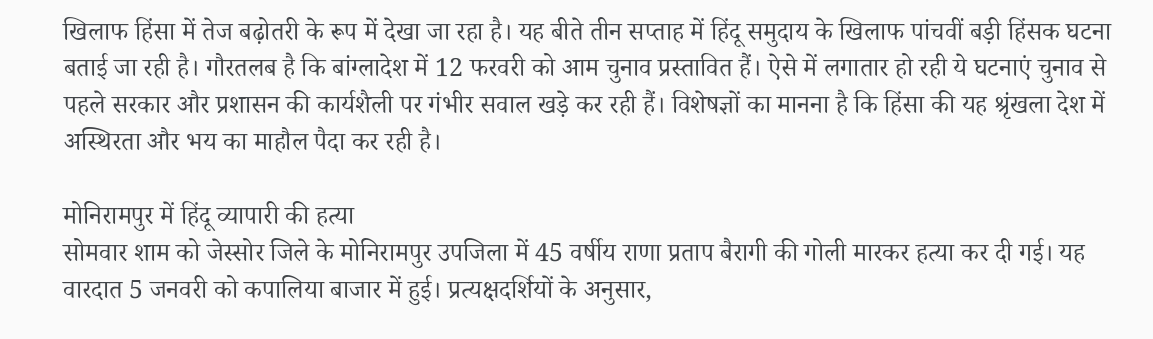खिलाफ हिंसा में तेज बढ़ोतरी के रूप में देखा जा रहा है। यह बीते तीन सप्ताह में हिंदू समुदाय के खिलाफ पांचवीं बड़ी हिंसक घटना बताई जा रही है। गौरतलब है कि बांग्लादेश में 12 फरवरी को आम चुनाव प्रस्तावित हैं। ऐसे में लगातार हो रही ये घटनाएं चुनाव से पहले सरकार और प्रशासन की कार्यशैली पर गंभीर सवाल खड़े कर रही हैं। विशेषज्ञों का मानना है कि हिंसा की यह श्रृंखला देश में अस्थिरता और भय का माहौल पैदा कर रही है।

मोनिरामपुर में हिंदू व्यापारी की हत्या
सोमवार शाम को जेस्सोर जिले के मोनिरामपुर उपजिला में 45 वर्षीय राणा प्रताप बैरागी की गोली मारकर हत्या कर दी गई। यह वारदात 5 जनवरी को कपालिया बाजार में हुई। प्रत्यक्षदर्शियों के अनुसार,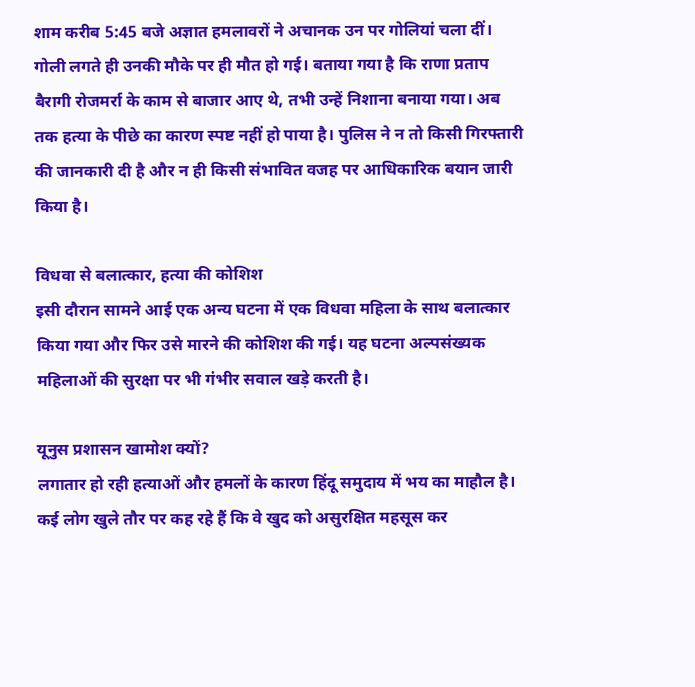शाम करीब 5:45 बजे अज्ञात हमलावरों ने अचानक उन पर गोलियां चला दीं। गोली लगते ही उनकी मौके पर ही मौत हो गई। बताया गया है कि राणा प्रताप बैरागी रोजमर्रा के काम से बाजार आए थे, तभी उन्हें निशाना बनाया गया। अब तक हत्या के पीछे का कारण स्पष्ट नहीं हो पाया है। पुलिस ने न तो किसी गिरफ्तारी की जानकारी दी है और न ही किसी संभावित वजह पर आधिकारिक बयान जारी किया है।

विधवा से बलात्कार, हत्या की कोशिश
इसी दौरान सामने आई एक अन्य घटना में एक विधवा महिला के साथ बलात्कार किया गया और फिर उसे मारने की कोशिश की गई। यह घटना अल्पसंख्यक महिलाओं की सुरक्षा पर भी गंभीर सवाल खड़े करती है।

यूनुस प्रशासन खामोश क्यों?
लगातार हो रही हत्याओं और हमलों के कारण हिंदू समुदाय में भय का माहौल है। कई लोग खुले तौर पर कह रहे हैं कि वे खुद को असुरक्षित महसूस कर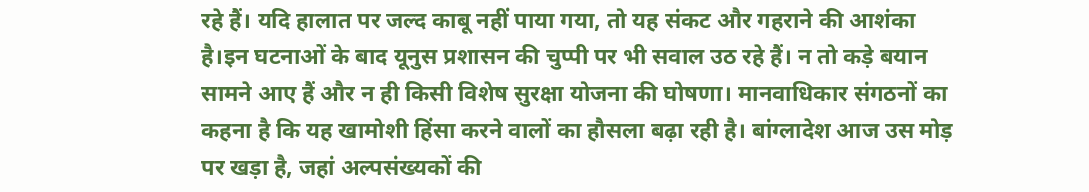रहे हैं। यदि हालात पर जल्द काबू नहीं पाया गया, तो यह संकट और गहराने की आशंका है।इन घटनाओं के बाद यूनुस प्रशासन की चुप्पी पर भी सवाल उठ रहे हैं। न तो कड़े बयान सामने आए हैं और न ही किसी विशेष सुरक्षा योजना की घोषणा। मानवाधिकार संगठनों का कहना है कि यह खामोशी हिंसा करने वालों का हौसला बढ़ा रही है। बांग्लादेश आज उस मोड़ पर खड़ा है, जहां अल्पसंख्यकों की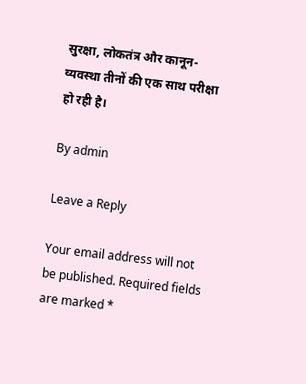सुरक्षा, लोकतंत्र और कानून-व्यवस्था तीनों की एक साथ परीक्षा हो रही है।

By admin

Leave a Reply

Your email address will not be published. Required fields are marked *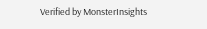Verified by MonsterInsights